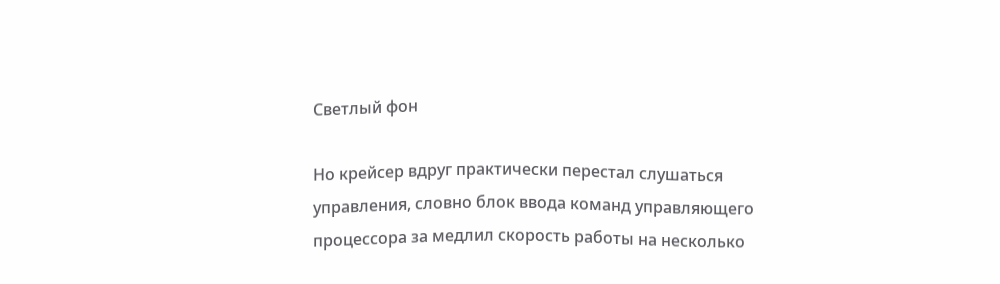Светлый фон

Но крейсер вдруг практически перестал слушаться управления, словно блок ввода команд управляющего процессора за медлил скорость работы на несколько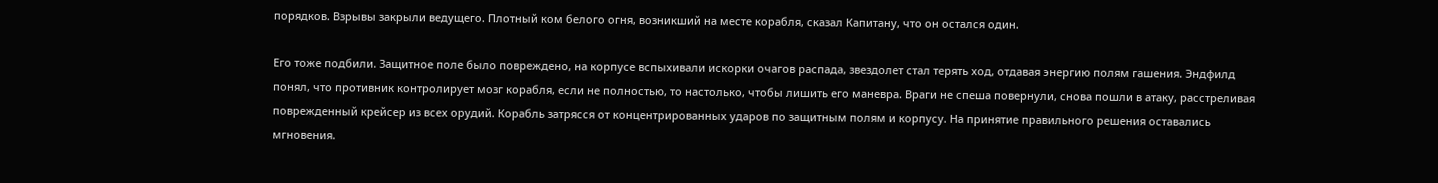порядков. Взрывы закрыли ведущего. Плотный ком белого огня, возникший на месте корабля, сказал Капитану, что он остался один.

Его тоже подбили. Защитное поле было повреждено, на корпусе вспыхивали искорки очагов распада, звездолет стал терять ход, отдавая энергию полям гашения. Эндфилд понял, что противник контролирует мозг корабля, если не полностью, то настолько, чтобы лишить его маневра. Враги не спеша повернули, снова пошли в атаку, расстреливая поврежденный крейсер из всех орудий. Корабль затрясся от концентрированных ударов по защитным полям и корпусу. На принятие правильного решения оставались мгновения.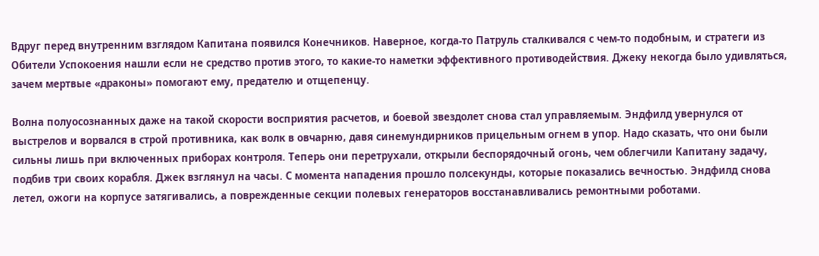Вдруг перед внутренним взглядом Капитана появился Конечников. Наверное, когда-то Патруль сталкивался с чем-то подобным, и стратеги из Обители Успокоения нашли если не средство против этого, то какие-то наметки эффективного противодействия. Джеку некогда было удивляться, зачем мертвые «драконы» помогают ему, предателю и отщепенцу.

Волна полуосознанных даже на такой скорости восприятия расчетов, и боевой звездолет снова стал управляемым. Эндфилд увернулся от выстрелов и ворвался в строй противника, как волк в овчарню, давя синемундирников прицельным огнем в упор. Надо сказать, что они были сильны лишь при включенных приборах контроля. Теперь они перетрухали, открыли беспорядочный огонь, чем облегчили Капитану задачу, подбив три своих корабля. Джек взглянул на часы. С момента нападения прошло полсекунды, которые показались вечностью. Эндфилд снова летел, ожоги на корпусе затягивались, а поврежденные секции полевых генераторов восстанавливались ремонтными роботами.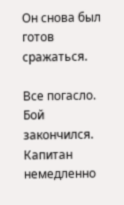Он снова был готов сражаться.

Все погасло. Бой закончился. Капитан немедленно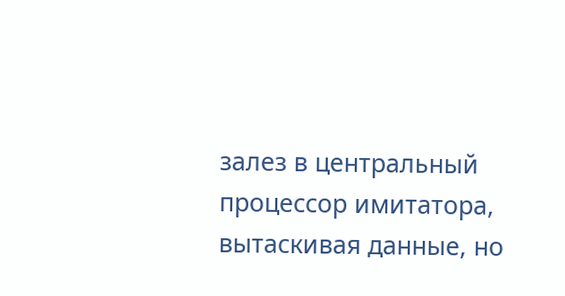залез в центральный процессор имитатора, вытаскивая данные, но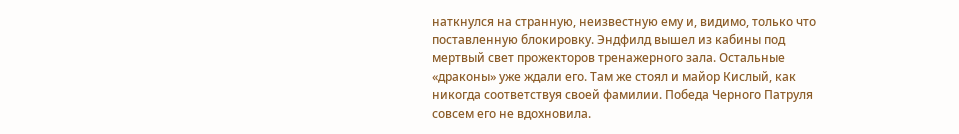наткнулся на странную, неизвестную ему и, видимо, только что поставленную блокировку. Эндфилд вышел из кабины под мертвый свет прожекторов тренажерного зала. Остальные «драконы» уже ждали его. Там же стоял и майор Кислый, как никогда соответствуя своей фамилии. Победа Черного Патруля совсем его не вдохновила.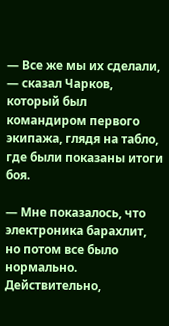— Все же мы их сделали, — сказал Чарков, который был командиром первого экипажа, глядя на табло, где были показаны итоги боя.

— Мне показалось, что электроника барахлит, но потом все было нормально. Действительно,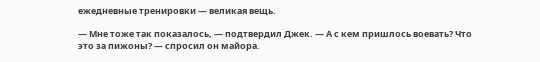ежедневные тренировки — великая вещь.

— Мне тоже так показалось, — подтвердил Джек. — А с кем пришлось воевать? Что это за пижоны? — спросил он майора.